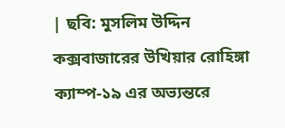| ছবি: মুসলিম উদ্দিন
কক্সবাজারের উখিয়ার রোহিঙ্গা ক্যাম্প-১৯ এর অভ্যন্তরে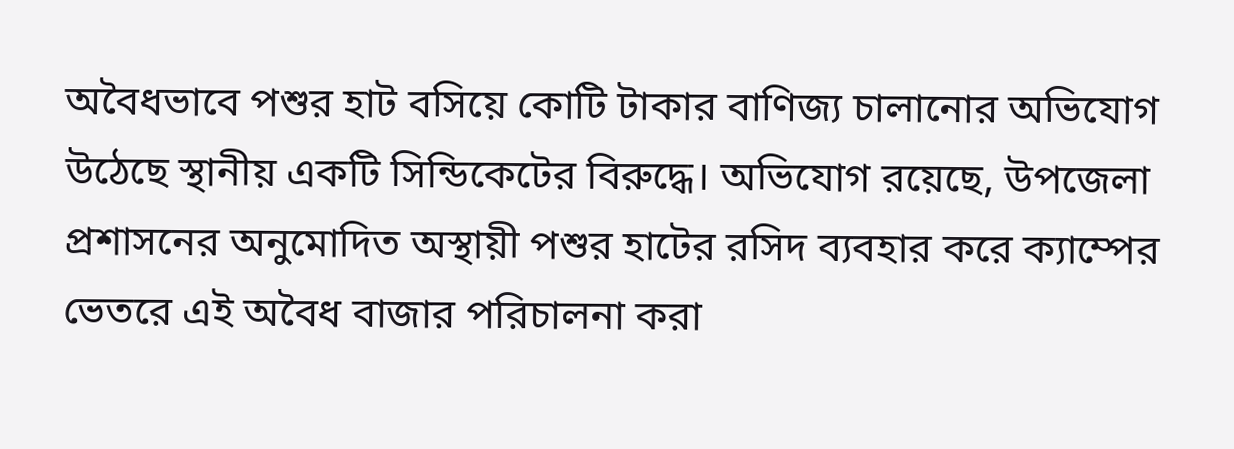অবৈধভাবে পশুর হাট বসিয়ে কোটি টাকার বাণিজ্য চালানোর অভিযোগ উঠেছে স্থানীয় একটি সিন্ডিকেটের বিরুদ্ধে। অভিযোগ রয়েছে, উপজেলা প্রশাসনের অনুমোদিত অস্থায়ী পশুর হাটের রসিদ ব্যবহার করে ক্যাম্পের ভেতরে এই অবৈধ বাজার পরিচালনা করা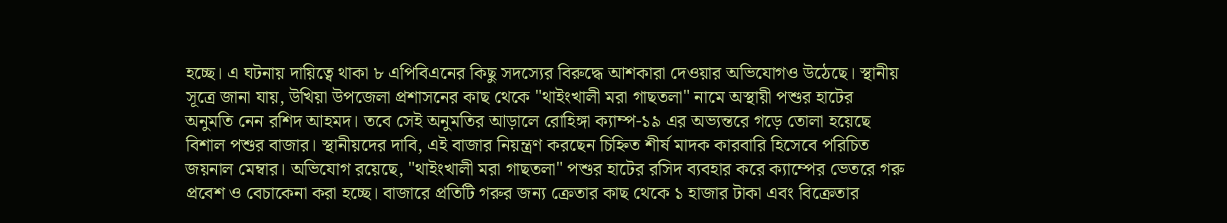হচ্ছে। এ ঘটনায় দায়িত্বে থাকা ৮ এপিবিএনের কিছু সদস্যের বিরুদ্ধে আশকারা দেওয়ার অভিযোগও উঠেছে। স্থানীয় সূত্রে জানা যায়, উখিয়া উপজেলা প্রশাসনের কাছ থেকে "থাইংখালী মরা গাছতলা" নামে অস্থায়ী পশুর হাটের অনুমতি নেন রশিদ আহমদ। তবে সেই অনুমতির আড়ালে রোহিঙ্গা ক্যাম্প-১৯ এর অভ্যন্তরে গড়ে তোলা হয়েছে বিশাল পশুর বাজার। স্থানীয়দের দাবি, এই বাজার নিয়ন্ত্রণ করছেন চিহ্নিত শীর্ষ মাদক কারবারি হিসেবে পরিচিত জয়নাল মেম্বার। অভিযোগ রয়েছে, "থাইংখালী মরা গাছতলা" পশুর হাটের রসিদ ব্যবহার করে ক্যাম্পের ভেতরে গরু প্রবেশ ও বেচাকেনা করা হচ্ছে। বাজারে প্রতিটি গরুর জন্য ক্রেতার কাছ থেকে ১ হাজার টাকা এবং বিক্রেতার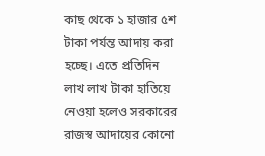কাছ থেকে ১ হাজার ৫শ টাকা পর্যন্ত আদায় করা হচ্ছে। এতে প্রতিদিন লাখ লাখ টাকা হাতিয়ে নেওয়া হলেও সরকারের রাজস্ব আদায়ের কোনো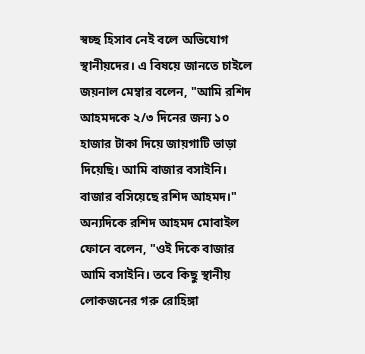স্বচ্ছ হিসাব নেই বলে অভিযোগ স্থানীয়দের। এ বিষয়ে জানতে চাইলে জয়নাল মেম্বার বলেন, "আমি রশিদ আহমদকে ২/৩ দিনের জন্য ১০ হাজার টাকা দিয়ে জায়গাটি ভাড়া দিয়েছি। আমি বাজার বসাইনি। বাজার বসিয়েছে রশিদ আহমদ।" অন্যদিকে রশিদ আহমদ মোবাইল ফোনে বলেন, "ওই দিকে বাজার আমি বসাইনি। তবে কিছু স্থানীয় লোকজনের গরু রোহিঙ্গা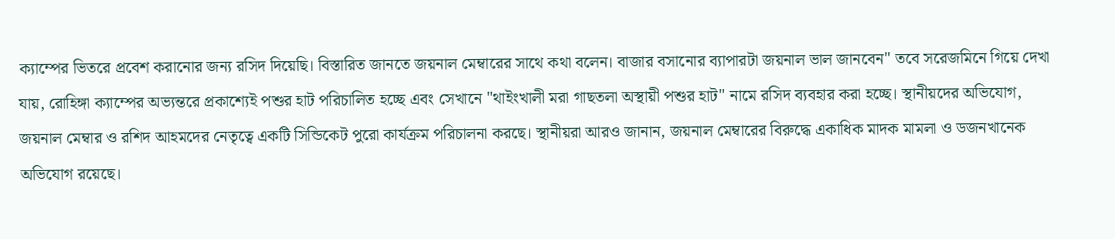ক্যাম্পের ভিতরে প্রবেশ করানোর জন্য রসিদ দিয়েছি। বিস্তারিত জানতে জয়নাল মেম্বারের সাথে কথা বলেন। বাজার বসানোর ব্যাপারটা জয়নাল ভাল জানবেন" তবে সরেজমিনে গিয়ে দেখা যায়, রোহিঙ্গা ক্যাম্পের অভ্যন্তরে প্রকাশ্যেই পশুর হাট পরিচালিত হচ্ছে এবং সেখানে "থাইংখালী মরা গাছতলা অস্থায়ী পশুর হাট" নামে রসিদ ব্যবহার করা হচ্ছে। স্থানীয়দের অভিযোগ, জয়নাল মেম্বার ও রশিদ আহমদের নেতৃত্বে একটি সিন্ডিকেট পুরো কার্যক্রম পরিচালনা করছে। স্থানীয়রা আরও জানান, জয়নাল মেম্বারের বিরুদ্ধে একাধিক মাদক মামলা ও ডজনখানেক অভিযোগ রয়েছে।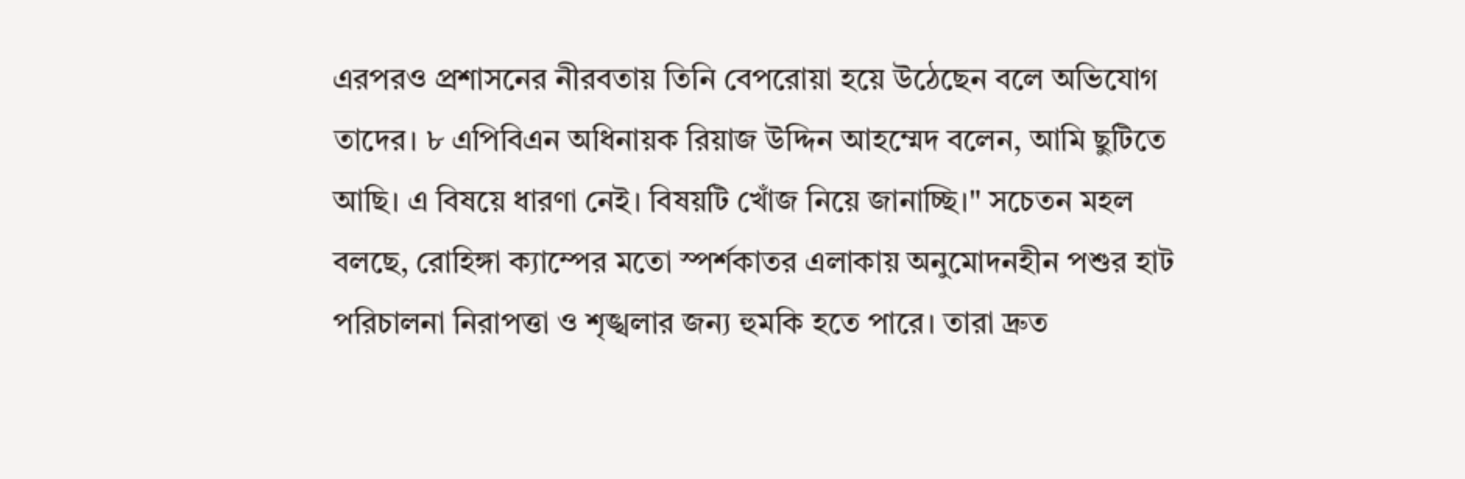এরপরও প্রশাসনের নীরবতায় তিনি বেপরোয়া হয়ে উঠেছেন বলে অভিযোগ তাদের। ৮ এপিবিএন অধিনায়ক রিয়াজ উদ্দিন আহম্মেদ বলেন, আমি ছুটিতে আছি। এ বিষয়ে ধারণা নেই। বিষয়টি খোঁজ নিয়ে জানাচ্ছি।" সচেতন মহল বলছে, রোহিঙ্গা ক্যাম্পের মতো স্পর্শকাতর এলাকায় অনুমোদনহীন পশুর হাট পরিচালনা নিরাপত্তা ও শৃঙ্খলার জন্য হুমকি হতে পারে। তারা দ্রুত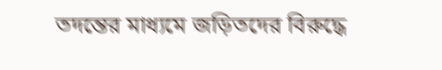তদন্তের মাধ্যমে জড়িতদের বিরুদ্ধে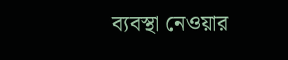ব্যবস্থা নেওয়ার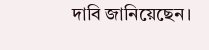দাবি জানিয়েছেন।